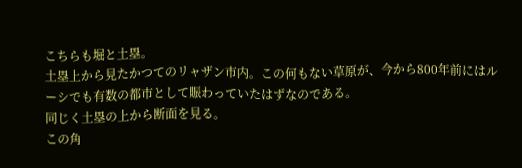こちらも堀と土塁。
土塁上から見たかつてのリャザン市内。この何もない草原が、今から800年前にはルーシでも有数の都市として賑わっていたはずなのである。
同じく土塁の上から断面を見る。
この角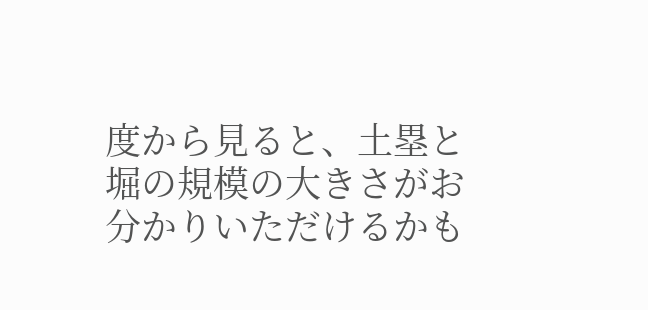度から見ると、土塁と堀の規模の大きさがお分かりいただけるかも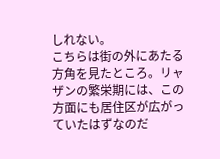しれない。
こちらは街の外にあたる方角を見たところ。リャザンの繁栄期には、この方面にも居住区が広がっていたはずなのだ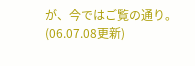が、今ではご覧の通り。
(06.07.08更新)